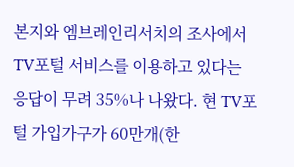본지와 엠브레인리서치의 조사에서 TV포털 서비스를 이용하고 있다는 응답이 무려 35%나 나왔다. 현 TV포털 가입가구가 60만개(한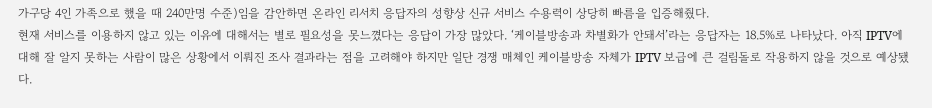가구당 4인 가족으로 했을 때 240만명 수준)임을 감안하면 온라인 리서치 응답자의 성향상 신규 서비스 수용력이 상당히 빠름을 입증해줬다.
현재 서비스를 이용하지 않고 있는 이유에 대해서는 별로 필요성을 못느꼈다는 응답이 가장 많았다. ‘케이블방송과 차별화가 안돼서’라는 응답자는 18.5%로 나타났다. 아직 IPTV에 대해 잘 알지 못하는 사람이 많은 상황에서 이뤄진 조사 결과라는 점을 고려해야 하지만 일단 경쟁 매체인 케이블방송 자체가 IPTV 보급에 큰 걸림돌로 작용하지 않을 것으로 예상됐다.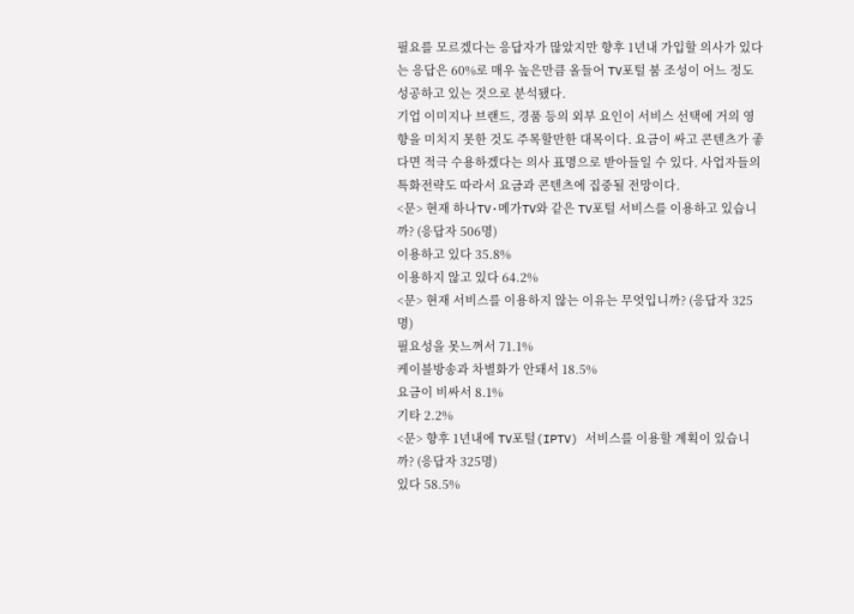필요를 모르겠다는 응답자가 많았지만 향후 1년내 가입할 의사가 있다는 응답은 60%로 매우 높은만큼 올들어 TV포털 붐 조성이 어느 정도 성공하고 있는 것으로 분석됐다.
기업 이미지나 브랜드, 경품 등의 외부 요인이 서비스 선택에 거의 영향을 미치지 못한 것도 주목할만한 대목이다. 요금이 싸고 콘텐츠가 좋다면 적극 수용하겠다는 의사 표명으로 받아들일 수 있다. 사업자들의 특화전략도 따라서 요금과 콘텐츠에 집중될 전망이다.
<문> 현재 하나TV·메가TV와 같은 TV포털 서비스를 이용하고 있습니까? (응답자 506명)
이용하고 있다 35.8%
이용하지 않고 있다 64.2%
<문> 현재 서비스를 이용하지 않는 이유는 무엇입니까? (응답자 325명)
필요성을 못느껴서 71.1%
케이블방송과 차별화가 안돼서 18.5%
요금이 비싸서 8.1%
기타 2.2%
<문> 향후 1년내에 TV포털(IPTV) 서비스를 이용할 계획이 있습니까? (응답자 325명)
있다 58.5%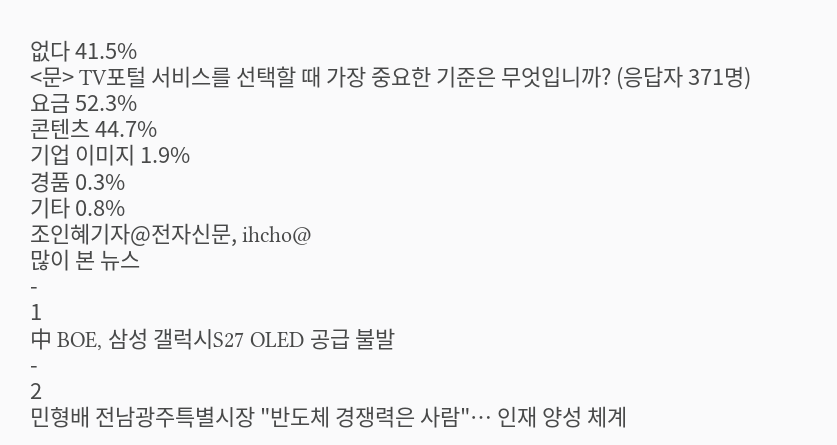없다 41.5%
<문> TV포털 서비스를 선택할 때 가장 중요한 기준은 무엇입니까? (응답자 371명)
요금 52.3%
콘텐츠 44.7%
기업 이미지 1.9%
경품 0.3%
기타 0.8%
조인혜기자@전자신문, ihcho@
많이 본 뉴스
-
1
中 BOE, 삼성 갤럭시S27 OLED 공급 불발
-
2
민형배 전남광주특별시장 "반도체 경쟁력은 사람"… 인재 양성 체계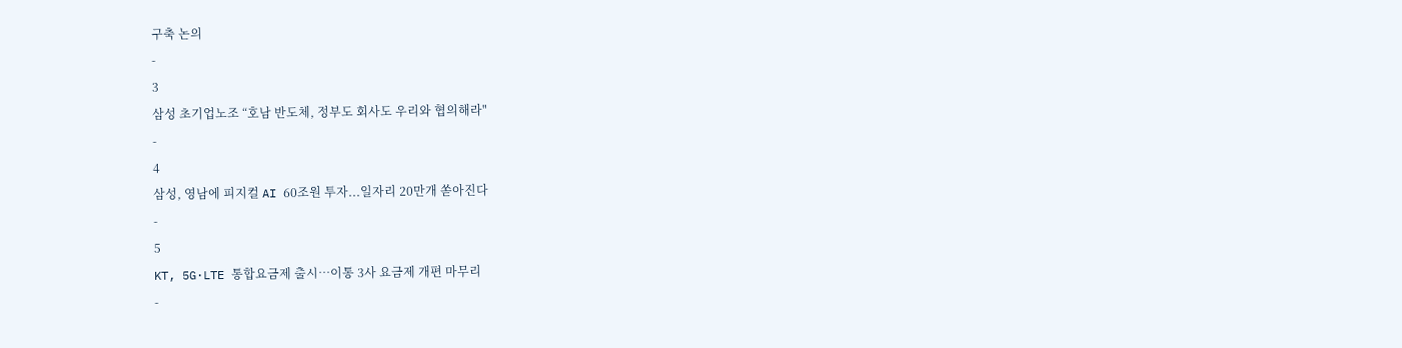구축 논의
-
3
삼성 초기업노조 “호남 반도체, 정부도 회사도 우리와 협의해라"
-
4
삼성, 영남에 피지컬 AI 60조원 투자...일자리 20만개 쏟아진다
-
5
KT, 5G·LTE 통합요금제 출시…이통 3사 요금제 개편 마무리
-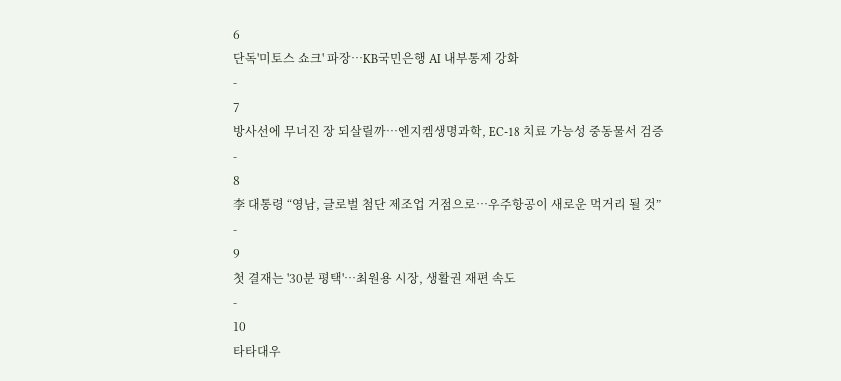6
단독'미토스 쇼크' 파장…KB국민은행 AI 내부통제 강화
-
7
방사선에 무너진 장 되살릴까…엔지켐생명과학, EC-18 치료 가능성 중동물서 검증
-
8
李 대통령 “영남, 글로벌 첨단 제조업 거점으로…우주항공이 새로운 먹거리 될 것”
-
9
첫 결재는 '30분 평택'…최원용 시장, 생활권 재편 속도
-
10
타타대우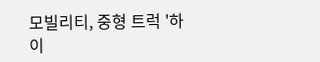모빌리티, 중형 트럭 '하이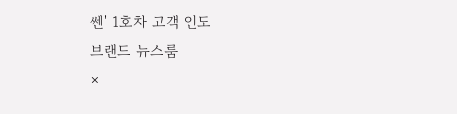쎈' 1호차 고객 인도
브랜드 뉴스룸
×